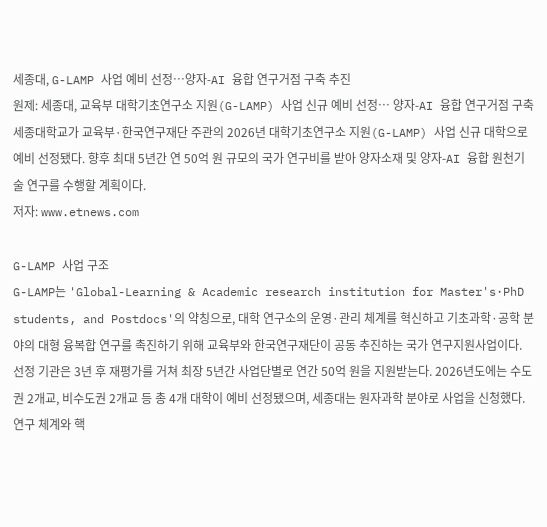세종대, G-LAMP 사업 예비 선정…양자-AI 융합 연구거점 구축 추진
원제: 세종대, 교육부 대학기초연구소 지원(G-LAMP) 사업 신규 예비 선정… 양자-AI 융합 연구거점 구축
세종대학교가 교육부·한국연구재단 주관의 2026년 대학기초연구소 지원(G-LAMP) 사업 신규 대학으로 예비 선정됐다. 향후 최대 5년간 연 50억 원 규모의 국가 연구비를 받아 양자소재 및 양자-AI 융합 원천기술 연구를 수행할 계획이다.
저자: www.etnews.com

G-LAMP 사업 구조
G-LAMP는 'Global-Learning & Academic research institution for Master's·PhD students, and Postdocs'의 약칭으로, 대학 연구소의 운영·관리 체계를 혁신하고 기초과학·공학 분야의 대형 융복합 연구를 촉진하기 위해 교육부와 한국연구재단이 공동 추진하는 국가 연구지원사업이다. 선정 기관은 3년 후 재평가를 거쳐 최장 5년간 사업단별로 연간 50억 원을 지원받는다. 2026년도에는 수도권 2개교, 비수도권 2개교 등 총 4개 대학이 예비 선정됐으며, 세종대는 원자과학 분야로 사업을 신청했다.
연구 체계와 핵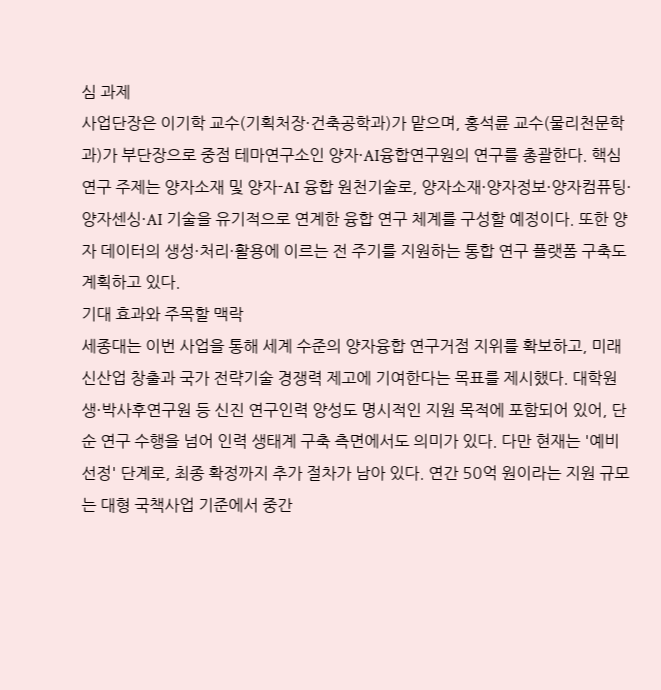심 과제
사업단장은 이기학 교수(기획처장·건축공학과)가 맡으며, 홍석륜 교수(물리천문학과)가 부단장으로 중점 테마연구소인 양자·AI융합연구원의 연구를 총괄한다. 핵심 연구 주제는 양자소재 및 양자-AI 융합 원천기술로, 양자소재·양자정보·양자컴퓨팅·양자센싱·AI 기술을 유기적으로 연계한 융합 연구 체계를 구성할 예정이다. 또한 양자 데이터의 생성·처리·활용에 이르는 전 주기를 지원하는 통합 연구 플랫폼 구축도 계획하고 있다.
기대 효과와 주목할 맥락
세종대는 이번 사업을 통해 세계 수준의 양자융합 연구거점 지위를 확보하고, 미래 신산업 창출과 국가 전략기술 경쟁력 제고에 기여한다는 목표를 제시했다. 대학원생·박사후연구원 등 신진 연구인력 양성도 명시적인 지원 목적에 포함되어 있어, 단순 연구 수행을 넘어 인력 생태계 구축 측면에서도 의미가 있다. 다만 현재는 '예비 선정' 단계로, 최종 확정까지 추가 절차가 남아 있다. 연간 50억 원이라는 지원 규모는 대형 국책사업 기준에서 중간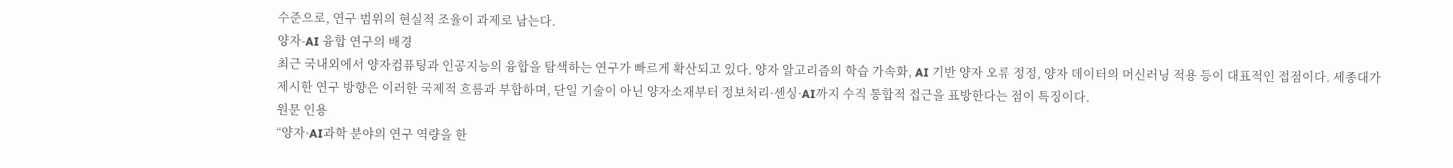수준으로, 연구 범위의 현실적 조율이 과제로 남는다.
양자-AI 융합 연구의 배경
최근 국내외에서 양자컴퓨팅과 인공지능의 융합을 탐색하는 연구가 빠르게 확산되고 있다. 양자 알고리즘의 학습 가속화, AI 기반 양자 오류 정정, 양자 데이터의 머신러닝 적용 등이 대표적인 접점이다. 세종대가 제시한 연구 방향은 이러한 국제적 흐름과 부합하며, 단일 기술이 아닌 양자소재부터 정보처리·센싱·AI까지 수직 통합적 접근을 표방한다는 점이 특징이다.
원문 인용
“양자·AI과학 분야의 연구 역량을 한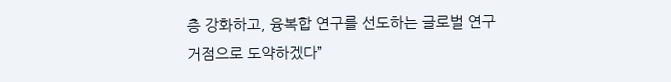층 강화하고, 융복합 연구를 선도하는 글로벌 연구거점으로 도약하겠다”